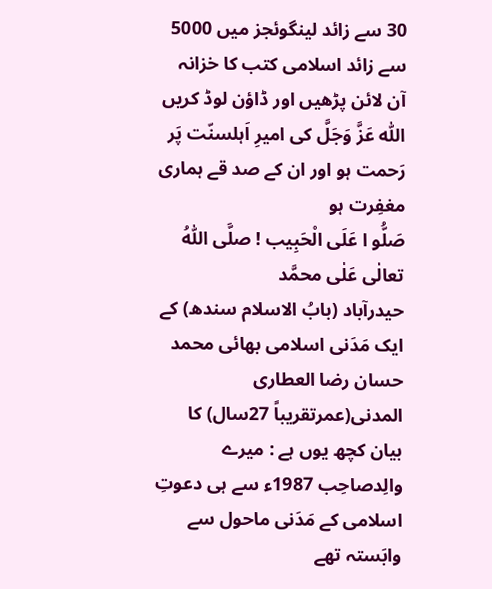30 سے زائد لینگوئجز میں 5000 سے زائد اسلامی کتب کا خزانہ آن لائن پڑھیں اور ڈاؤن لوڈ کریں
اللّٰہ عَزَّ وَجَلَّ کی امیرِ اَہلسنّت پَر رَحمت ہو اور ان کے صد قے ہماری مغفِرت ہو
صَلُّو ا عَلَی الْحَبِیب ! صلَّی اللّٰہُ تعالٰی عَلٰی محمَّد
حیدرآباد (بابُ الاسلام سندھ) کے ایک مَدَنی اسلامی بھائی محمد حسان رضا العطاری المدنی(عمرتقریباً 27سال) کا بیان کچھ یوں ہے : میرے والِدصاحِب 1987ء سے ہی دعوتِ اسلامی کے مَدَنی ماحول سے وابَستہ تھے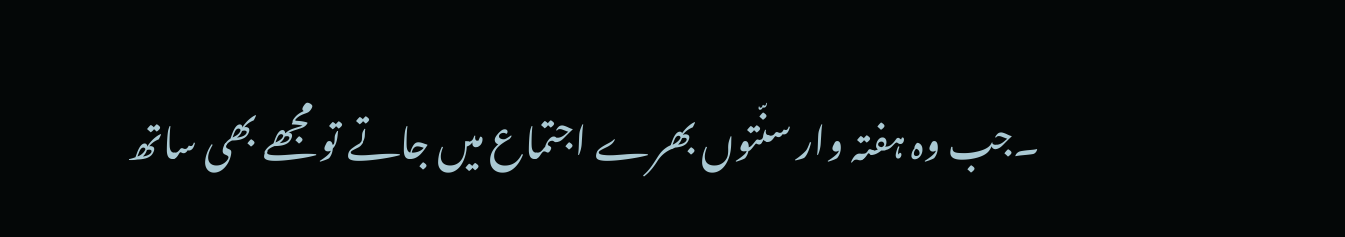۔جب وہ ہفتہ وار سنّتوں بھرے اجتماع میں جاتے تو مجھے بھی ساتھ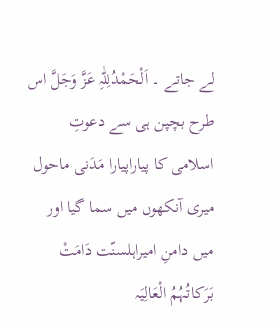لے جاتے ۔ اَلْحَمْدُلِلّٰہِ عَزَّ وَجَلَّ اس طرح بچپن ہی سے دعوتِ اسلامی کا پیاراپیارا مَدَنی ماحول میری آنکھوں میں سما گیا اور میں دامنِ امیراہلسنّت دَامَتْ بَرَکاتُہُمُ الْعَالِیَہ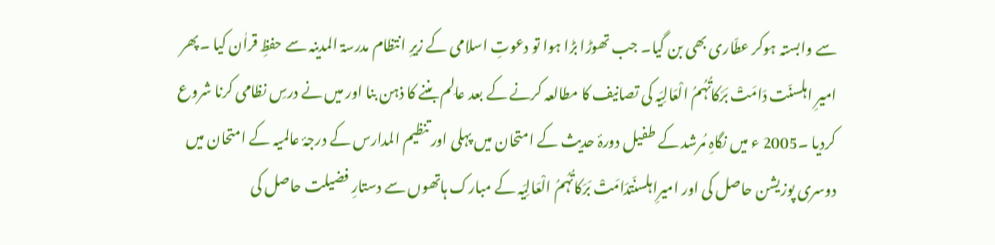سے وابستہ ہوکر عطّاری بھی بن گیا۔ جب تھوڑا بڑا ہوا تو دعوتِ اسلامی کے زیرِ انتظام مدرسۃ المدینہ سے حفظِ قراٰن کیا ۔پھر امیرِ اہلسنّت دَامَتْ بَرَکاتُہُمُ الْعَالِیَہ کی تصانیف کا مطالعہ کرنے کے بعد عالِم بننے کا ذہن بنا اور میں نے درسِ نظامی کرنا شروع کردیا ۔2005 ء میں نگاہِ مُرشد کے طفیل دورۂ حدیث کے امتحان میں پہلی اور تنظیم المدارس کے درجۂ عالمیہ کے امتحان میں دوسری پوزیشن حاصل کی اور امیرِاہلسنّتدَامَتْ بَرَکاتُہُمُ الْعَالِیَہ کے مبارک ہاتھوں سے دستارِ فضیلت حاصل کی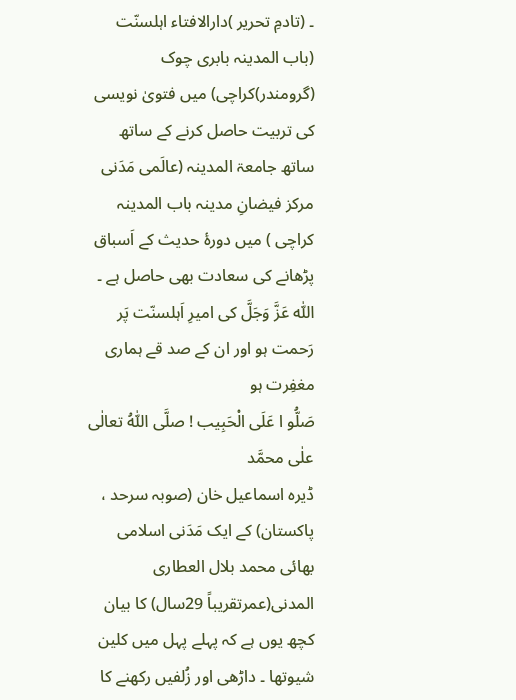۔ (تادمِ تحریر )دارالافتاء اہلسنّت (باب المدینہ بابری چوک (گرومندر)کراچی) میں فتویٰ نویسی کی تربیت حاصل کرنے کے ساتھ ساتھ جامعۃ المدینہ (عالَمی مَدَنی مرکز فیضانِ مدینہ باب المدینہ کراچی ) میں دورۂ حدیث کے اَسباق پڑھانے کی سعادت بھی حاصل ہے ۔
اللّٰہ عَزَّ وَجَلَّ کی امیرِ اَہلسنّت پَر رَحمت ہو اور ان کے صد قے ہماری مغفِرت ہو
صَلُّو ا عَلَی الْحَبِیب ! صلَّی اللّٰہُ تعالٰی علٰی محمَّد
ڈیرہ اسماعیل خان (صوبہ سرحد ، پاکستان) کے ایک مَدَنی اسلامی بھائی محمد بلال العطاری المدنی(عمرتقریباً 29سال) کا بیان کچھ یوں ہے کہ پہلے پہل میں کلین شیوتھا ۔ داڑھی اور زُلفیں رکھنے کا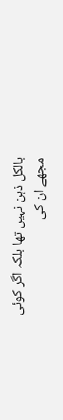بالکل ذہن نہیں تھا بلکہ اگر کوئی مجھے ان کی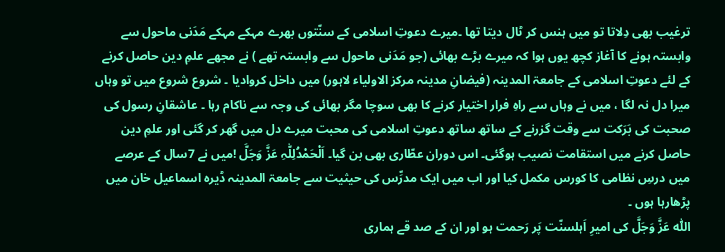ترغیب بھی دِلاتا تو میں ہنس کر ٹال دیتا تھا ۔میرے دعوتِ اسلامی کے سنّتوں بھرے مہکے مہکے مَدَنی ماحول سے وابستہ ہونے کا آغاز کچھ یوں ہوا کہ میرے بڑے بھائی (جو مَدَنی ماحول سے وابستہ تھے ) نے مجھے علمِ دین حاصل کرنے کے لئے دعوتِ اسلامی کے جامعۃ المدینہ (فیضانِ مدینہ مرکز الاولیاء لاہور) میں داخل کروادیا ۔ شروع شروع میں تو وہاں میرا دل نہ لگا ، میں نے وہاں سے راہِ فرار اختیار کرنے کا بھی سوچا مگر بھائی کی وجہ سے ناکام رہا ۔ عاشقانِ رسول کی صحبت کی بَرَکت سے وقت گزرنے کے ساتھ ساتھ دعوتِ اسلامی کی محبت میرے دل میں گھر کر گئی اور علمِ دین حاصل کرنے میں استقامت نصیب ہوگئی۔ اس دوران عطّاری بھی بن گیا۔ اَلْحَمْدُلِلّٰہِ عَزَّ وَجَلَّ !میں نے 7سال کے عرصے میں درسِ نظامی کا کورس مکمل کیا اور اب میں ایک مدرِّس کی حیثیت سے جامعۃ المدینہ ڈیرہ اسماعیل خان میں پڑھارہا ہوں ۔
اللّٰہ عَزَّ وَجَلَّ کی امیرِ اَہلسنّت پَر رَحمت ہو اور ان کے صد قے ہماری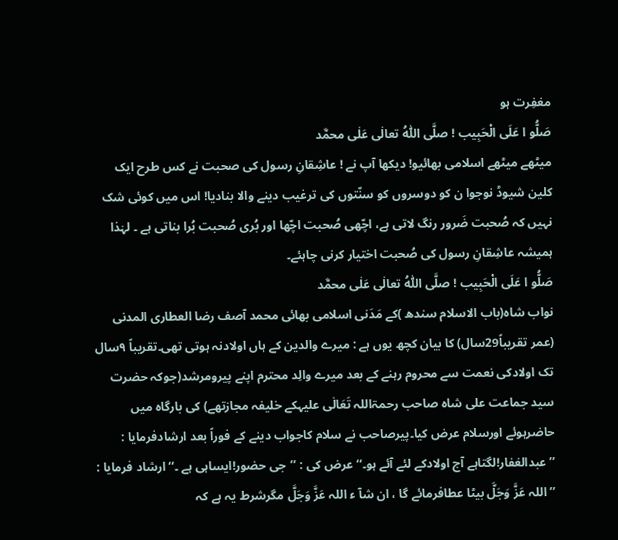مغفِرت ہو
صَلُّو ا عَلَی الْحَبِیب ! صلَّی اللّٰہُ تعالٰی عَلٰی محمَّد
میٹھے میٹھے اسلامی بھائیو! دیکھا آپ نے ! عاشِقانِ رسول کی صحبت نے کس طرح ایک کلین شیوڈ نوجوا ن کو دوسروں کو سنّتوں کی ترغیب دینے والا بنادیا! اس میں کوئی شک نہیں کہ صُحبت ضَرور رنگ لاتی ہے، اچّھی صُحبت اچّھا اور بُری صُحبت بُرا بناتی ہے ۔ لہٰذا ہمیشہ عاشِقانِ رسول کی صُحبت اختیار کرنی چاہئے۔
صَلُّو ا عَلَی الْحَبِیب ! صلَّی اللّٰہُ تعالٰی عَلٰی محمَّد
نواب شاہ(باب الاسلام سندھ )کے مَدَنی اسلامی بھائی محمد آصف رضا العطاری المدنی (عمر تقریباً29سال) کا بیان کچھ یوں ہے : میرے والدین کے ہاں اولادنہ ہوتی تھی۔تقریباً ۹سال تک اولادکی نعمت سے محروم رہنے کے بعد میرے والِد محترم اپنے پیرومرشد(جوکہ حضرت سید جماعت علی شاہ صاحب رحمۃاللہ تَعَالٰی علیہکے خلیفہ مجازتھے) کی بارگاہ میں حاضرہوئے اورسلام عرض کیا۔پیرصاحب نے سلام کاجواب دینے کے فوراً بعد ارشادفرمایا : ’’عبدالغفار!لگتاہے آج اولادکے لئے آئے ہو۔‘‘ عرض کی : ’’جی حضور!ایساہی ہے ۔‘‘ارشاد فرمایا : ’’اللہ عَزَّ وَجَلَّ بیٹا عطافرمائے گا ، ان شآ ء اللہ عَزَّ وَجَلَّ مگرشرط یہ ہے کہ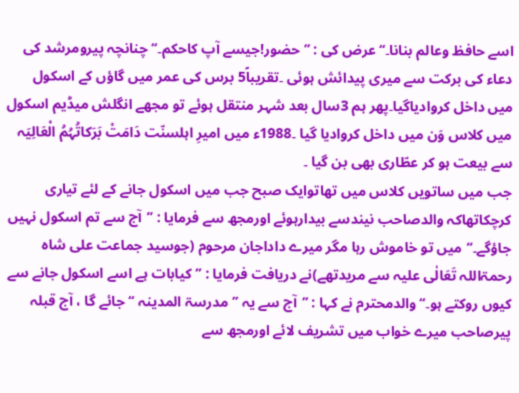اسے حافظ وعالم بنانا۔‘‘عرض کی : ’’حضور!جیسے آپ کاحکم۔‘‘ چنانچہ پیرومرشد کی دعاء کی برکت سے میری پیدائش ہوئی ۔تقریباً5 برس کی عمر میں گاؤں کے اسکول میں داخل کروادیاگیا۔پھر ہم 3سال بعد شہر منتقل ہوئے تو مجھے انگلش میڈیم اسکول میں کلاس وَن میں داخل کروادیا گیا ۔1988ء میں امیرِ اہلسنّت دَامَتْ بَرَکاتُہُمُ الْعَالِیَہ سے بیعت ہو کر عطّاری بھی بن گیا ۔
جب میں ساتویں کلاس میں تھاتوایک صبح جب میں اسکول جانے کے لئے تیاری کرچکاتھاکہ والدصاحب نیندسے بیدارہوئے اورمجھ سے فرمایا : ’’آج سے تم اسکول نہیں جاؤگے۔‘‘میں تو خاموش رہا مگر میرے داداجان مرحوم (جوسید جماعت علی شاہ رحمۃاللہ تَعَالٰی علیہ سے مریدتھے)نے دریافت فرمایا : ’’کیابات ہے اسے اسکول جانے سے کیوں روکتے ہو۔‘‘ والدمحترم نے کہا : ’’آج سے یہ ’’مدرسۃ المدینہ ‘‘جائے گا ، آج قبلہ پیرصاحب میرے خواب میں تشریف لائے اورمجھ سے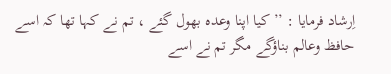اِرشاد فرمایا : ’’کیا اپنا وعدہ بھول گئے ، تم نے کہا تھا کہ اسے حافظ وعالم بناؤگے مگر تم نے اسے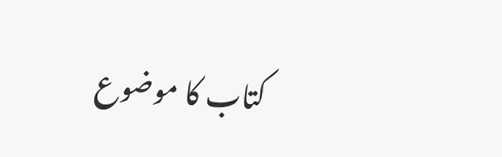کتاب کا موضوع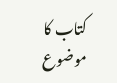کتاب کا موضوع